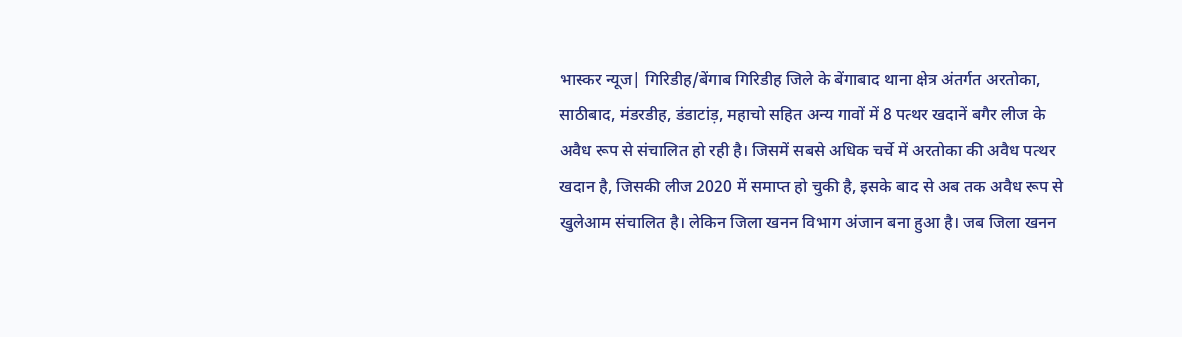भास्कर न्यूज| गिरिडीह/बेंगाब गिरिडीह जिले के बेंगाबाद थाना क्षेत्र अंतर्गत अरतोका, साठीबाद, मंडरडीह, डंडाटांड़, महाचो सहित अन्य गावों में 8 पत्थर खदानें बगैर लीज के अवैध रूप से संचालित हो रही है। जिसमें सबसे अधिक चर्चे में अरतोका की अवैध पत्थर खदान है, जिसकी लीज 2020 में समाप्त हो चुकी है, इसके बाद से अब तक अवैध रूप से खुलेआम संचालित है। लेकिन जिला खनन विभाग अंजान बना हुआ है। जब जिला खनन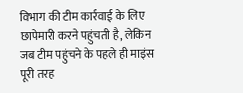विभाग की टीम कार्रवाई के लिए छापेमारी करने पहुंचती है, लेकिन जब टीम पहुंचने के पहले ही माइंस पूरी तरह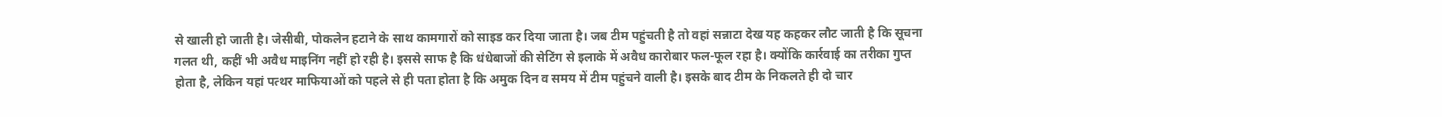से खाली हो जाती है। जेसीबी, पोकलेन हटाने के साथ कामगारों को साइड कर दिया जाता है। जब टीम पहुंचती है तो वहां सन्नाटा देख यह कहकर लौट जाती है कि सूचना गलत थी, कहीं भी अवैध माइनिंग नहीं हो रही है। इससे साफ है कि धंधेबाजों की सेटिंग से इलाके में अवैध कारोबार फल-फूल रहा है। क्योंकि कार्रवाई का तरीका गुप्त होता है, लेकिन यहां पत्थर माफियाओं को पहले से ही पता होता है कि अमुक दिन व समय में टीम पहुंचने वाली है। इसके बाद टीम के निकलते ही दो चार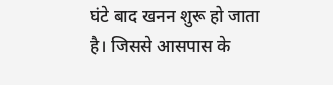घंटे बाद खनन शुरू हो जाता है। जिससे आसपास के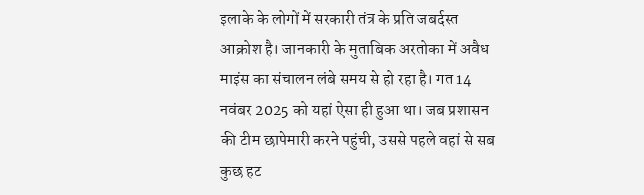इलाके के लोगों में सरकारी तंत्र के प्रति जबर्दस्त आक्रोश है। जानकारी के मुताबिक अरतोका में अवैध माइंस का संचालन लंबे समय से हो रहा है। गत 14 नवंबर 2025 को यहां ऐसा ही हुआ था। जब प्रशासन की टीम छापेमारी करने पहुंची, उससे पहले वहां से सब कुछ हट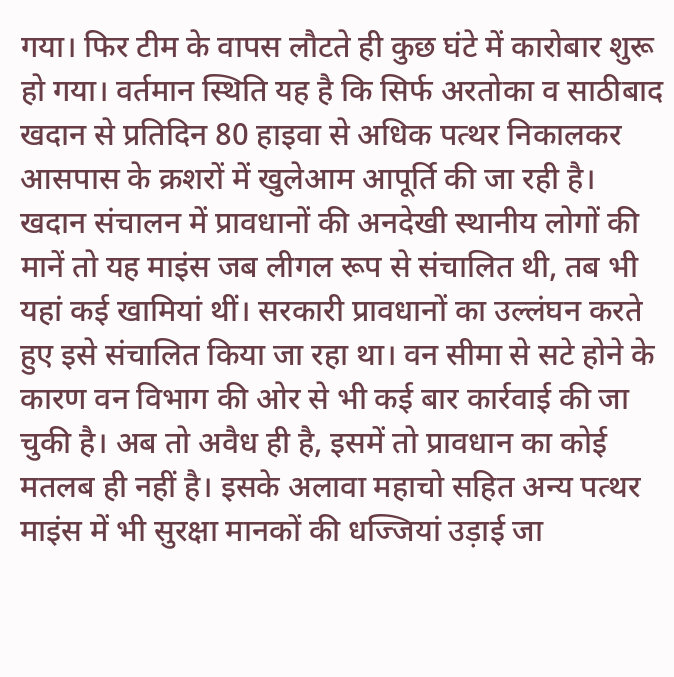गया। फिर टीम के वापस लौटते ही कुछ घंटे में कारोबार शुरू हो गया। वर्तमान स्थिति यह है कि सिर्फ अरतोका व साठीबाद खदान से प्रतिदिन 80 हाइवा से अधिक पत्थर निकालकर आसपास के क्रशरों में खुलेआम आपूर्ति की जा रही है। खदान संचालन में प्रावधानों की अनदेखी स्थानीय लोगों की मानें तो यह माइंस जब लीगल रूप से संचालित थी, तब भी यहां कई खामियां थीं। सरकारी प्रावधानों का उल्लंघन करते हुए इसे संचालित किया जा रहा था। वन सीमा से सटे होने के कारण वन विभाग की ओर से भी कई बार कार्रवाई की जा चुकी है। अब तो अवैध ही है, इसमें तो प्रावधान का कोई मतलब ही नहीं है। इसके अलावा महाचो सहित अन्य पत्थर माइंस में भी सुरक्षा मानकों की धज्जियां उड़ाई जा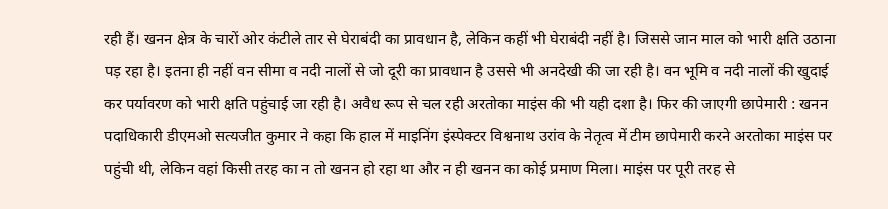रही हैं। खनन क्षेत्र के चारों ओर कंटीले तार से घेराबंदी का प्रावधान है, लेकिन कहीं भी घेराबंदी नहीं है। जिससे जान माल को भारी क्षति उठाना पड़ रहा है। इतना ही नहीं वन सीमा व नदी नालों से जो दूरी का प्रावधान है उससे भी अनदेखी की जा रही है। वन भूमि व नदी नालों की खुदाई कर पर्यावरण को भारी क्षति पहुंचाई जा रही है। अवैध रूप से चल रही अरतोका माइंस की भी यही दशा है। फिर की जाएगी छापेमारी : खनन पदाधिकारी डीएमओ सत्यजीत कुमार ने कहा कि हाल में माइनिंग इंस्पेक्टर विश्वनाथ उरांव के नेतृत्व में टीम छापेमारी करने अरतोका माइंस पर पहुंची थी, लेकिन वहां किसी तरह का न तो खनन हो रहा था और न ही खनन का कोई प्रमाण मिला। माइंस पर पूरी तरह से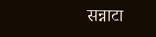सन्नाटा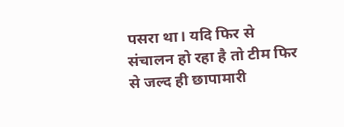पसरा था। यदि फिर से संचालन हो रहा है तो टीम फिर से जल्द ही छापामारी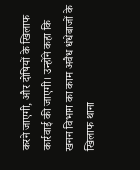करने जाएगी, और दोषियों के खिलाफ कार्रवाई की जाएगी। उन्होंने कहा कि खनन विभाग का काम अवैध धंधेबाजों के खिलाफ थाना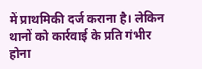में प्राथमिकी दर्ज कराना है। लेकिन थानों को कार्रवाई के प्रति गंभीर होना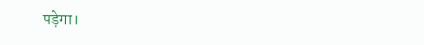पड़ेगा।